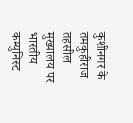कुशीनगर के तमकुहीराज तहसील मुख्यालय पर भारतीय कम्युनिस्ट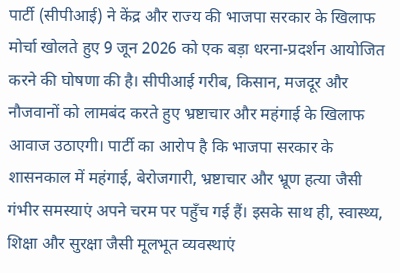पार्टी (सीपीआई) ने केंद्र और राज्य की भाजपा सरकार के खिलाफ मोर्चा खोलते हुए 9 जून 2026 को एक बड़ा धरना-प्रदर्शन आयोजित करने की घोषणा की है। सीपीआई गरीब, किसान, मजदूर और नौजवानों को लामबंद करते हुए भ्रष्टाचार और महंगाई के खिलाफ आवाज उठाएगी। पार्टी का आरोप है कि भाजपा सरकार के शासनकाल में महंगाई, बेरोजगारी, भ्रष्टाचार और भ्रूण हत्या जैसी गंभीर समस्याएं अपने चरम पर पहुँच गई हैं। इसके साथ ही, स्वास्थ्य, शिक्षा और सुरक्षा जैसी मूलभूत व्यवस्थाएं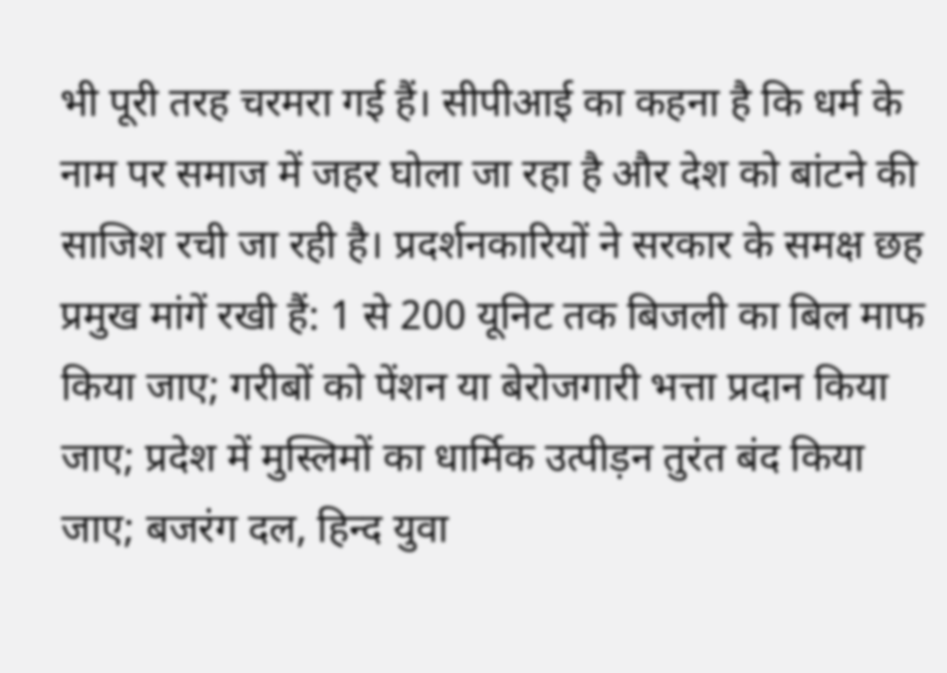भी पूरी तरह चरमरा गई हैं। सीपीआई का कहना है कि धर्म के नाम पर समाज में जहर घोला जा रहा है और देश को बांटने की साजिश रची जा रही है। प्रदर्शनकारियों ने सरकार के समक्ष छह प्रमुख मांगें रखी हैं: 1 से 200 यूनिट तक बिजली का बिल माफ किया जाए; गरीबों को पेंशन या बेरोजगारी भत्ता प्रदान किया जाए; प्रदेश में मुस्लिमों का धार्मिक उत्पीड़न तुरंत बंद किया जाए; बजरंग दल, हिन्द युवा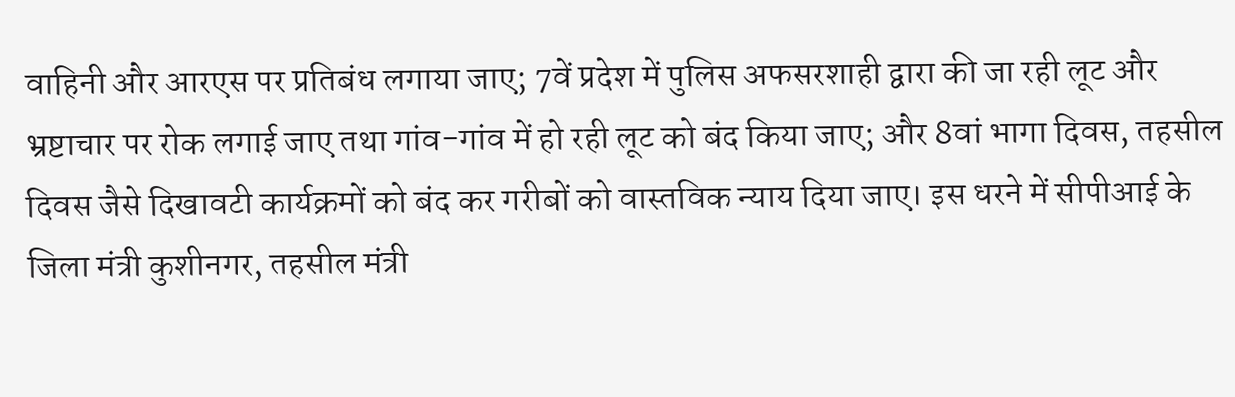वाहिनी और आरएस पर प्रतिबंध लगाया जाए; 7वें प्रदेश में पुलिस अफसरशाही द्वारा की जा रही लूट और भ्रष्टाचार पर रोक लगाई जाए तथा गांव-गांव में हो रही लूट को बंद किया जाए; और 8वां भागा दिवस, तहसील दिवस जैसे दिखावटी कार्यक्रमों को बंद कर गरीबों को वास्तविक न्याय दिया जाए। इस धरने में सीपीआई के जिला मंत्री कुशीनगर, तहसील मंत्री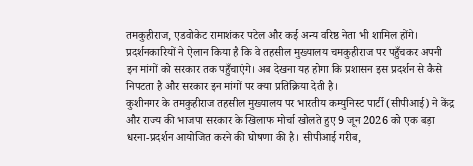तमकुहीराज, एडवोकेट रामाशंकर पटेल और कई अन्य वरिष्ठ नेता भी शामिल होंगे। प्रदर्शनकारियों ने ऐलान किया है कि वे तहसील मुख्यालय चमकुहीराज पर पहुँचकर अपनी इन मांगों को सरकार तक पहुँचाएंगे। अब देखना यह होगा कि प्रशासन इस प्रदर्शन से कैसे निपटता है और सरकार इन मांगों पर क्या प्रतिक्रिया देती है।
कुशीनगर के तमकुहीराज तहसील मुख्यालय पर भारतीय कम्युनिस्ट पार्टी (सीपीआई) ने केंद्र और राज्य की भाजपा सरकार के खिलाफ मोर्चा खोलते हुए 9 जून 2026 को एक बड़ा धरना-प्रदर्शन आयोजित करने की घोषणा की है। सीपीआई गरीब,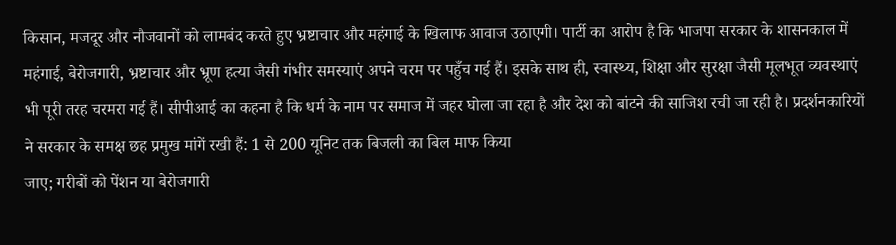किसान, मजदूर और नौजवानों को लामबंद करते हुए भ्रष्टाचार और महंगाई के खिलाफ आवाज उठाएगी। पार्टी का आरोप है कि भाजपा सरकार के शासनकाल में महंगाई, बेरोजगारी, भ्रष्टाचार और भ्रूण हत्या जैसी गंभीर समस्याएं अपने चरम पर पहुँच गई हैं। इसके साथ ही, स्वास्थ्य, शिक्षा और सुरक्षा जैसी मूलभूत व्यवस्थाएं भी पूरी तरह चरमरा गई हैं। सीपीआई का कहना है कि धर्म के नाम पर समाज में जहर घोला जा रहा है और देश को बांटने की साजिश रची जा रही है। प्रदर्शनकारियों ने सरकार के समक्ष छह प्रमुख मांगें रखी हैं: 1 से 200 यूनिट तक बिजली का बिल माफ किया
जाए; गरीबों को पेंशन या बेरोजगारी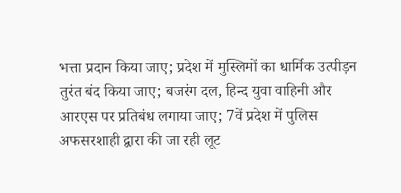भत्ता प्रदान किया जाए; प्रदेश में मुस्लिमों का धार्मिक उत्पीड़न तुरंत बंद किया जाए; बजरंग दल, हिन्द युवा वाहिनी और आरएस पर प्रतिबंध लगाया जाए; 7वें प्रदेश में पुलिस अफसरशाही द्वारा की जा रही लूट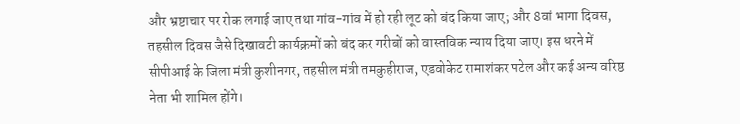और भ्रष्टाचार पर रोक लगाई जाए तथा गांव-गांव में हो रही लूट को बंद किया जाए; और 8वां भागा दिवस, तहसील दिवस जैसे दिखावटी कार्यक्रमों को बंद कर गरीबों को वास्तविक न्याय दिया जाए। इस धरने में सीपीआई के जिला मंत्री कुशीनगर, तहसील मंत्री तमकुहीराज, एडवोकेट रामाशंकर पटेल और कई अन्य वरिष्ठ नेता भी शामिल होंगे।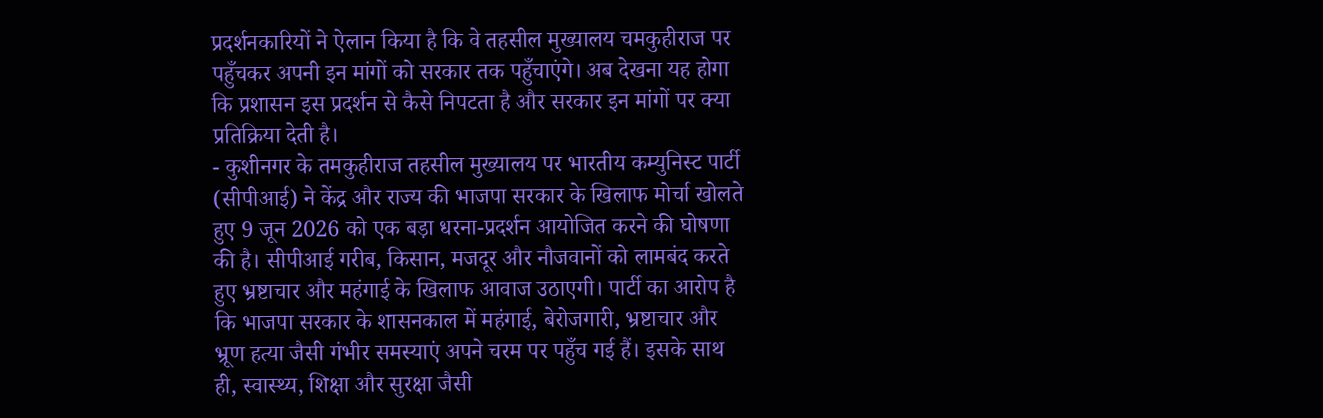प्रदर्शनकारियों ने ऐलान किया है कि वे तहसील मुख्यालय चमकुहीराज पर पहुँचकर अपनी इन मांगों को सरकार तक पहुँचाएंगे। अब देखना यह होगा कि प्रशासन इस प्रदर्शन से कैसे निपटता है और सरकार इन मांगों पर क्या प्रतिक्रिया देती है।
- कुशीनगर के तमकुहीराज तहसील मुख्यालय पर भारतीय कम्युनिस्ट पार्टी (सीपीआई) ने केंद्र और राज्य की भाजपा सरकार के खिलाफ मोर्चा खोलते हुए 9 जून 2026 को एक बड़ा धरना-प्रदर्शन आयोजित करने की घोषणा की है। सीपीआई गरीब, किसान, मजदूर और नौजवानों को लामबंद करते हुए भ्रष्टाचार और महंगाई के खिलाफ आवाज उठाएगी। पार्टी का आरोप है कि भाजपा सरकार के शासनकाल में महंगाई, बेरोजगारी, भ्रष्टाचार और भ्रूण हत्या जैसी गंभीर समस्याएं अपने चरम पर पहुँच गई हैं। इसके साथ ही, स्वास्थ्य, शिक्षा और सुरक्षा जैसी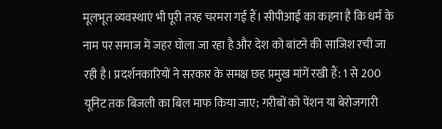मूलभूत व्यवस्थाएं भी पूरी तरह चरमरा गई हैं। सीपीआई का कहना है कि धर्म के नाम पर समाज में जहर घोला जा रहा है और देश को बांटने की साजिश रची जा रही है। प्रदर्शनकारियों ने सरकार के समक्ष छह प्रमुख मांगें रखी हैं: 1 से 200 यूनिट तक बिजली का बिल माफ किया जाए; गरीबों को पेंशन या बेरोजगारी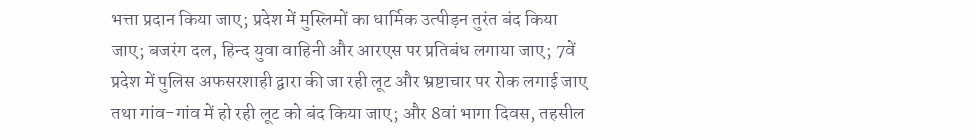भत्ता प्रदान किया जाए; प्रदेश में मुस्लिमों का धार्मिक उत्पीड़न तुरंत बंद किया जाए; बजरंग दल, हिन्द युवा वाहिनी और आरएस पर प्रतिबंध लगाया जाए; 7वें प्रदेश में पुलिस अफसरशाही द्वारा की जा रही लूट और भ्रष्टाचार पर रोक लगाई जाए तथा गांव-गांव में हो रही लूट को बंद किया जाए; और 8वां भागा दिवस, तहसील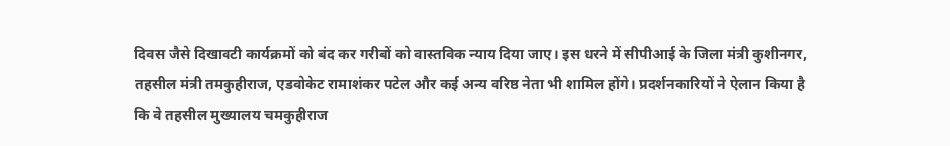दिवस जैसे दिखावटी कार्यक्रमों को बंद कर गरीबों को वास्तविक न्याय दिया जाए। इस धरने में सीपीआई के जिला मंत्री कुशीनगर, तहसील मंत्री तमकुहीराज, एडवोकेट रामाशंकर पटेल और कई अन्य वरिष्ठ नेता भी शामिल होंगे। प्रदर्शनकारियों ने ऐलान किया है कि वे तहसील मुख्यालय चमकुहीराज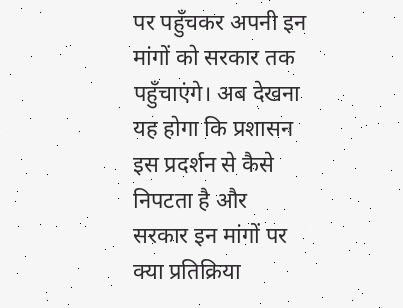पर पहुँचकर अपनी इन मांगों को सरकार तक पहुँचाएंगे। अब देखना यह होगा कि प्रशासन इस प्रदर्शन से कैसे निपटता है और सरकार इन मांगों पर क्या प्रतिक्रिया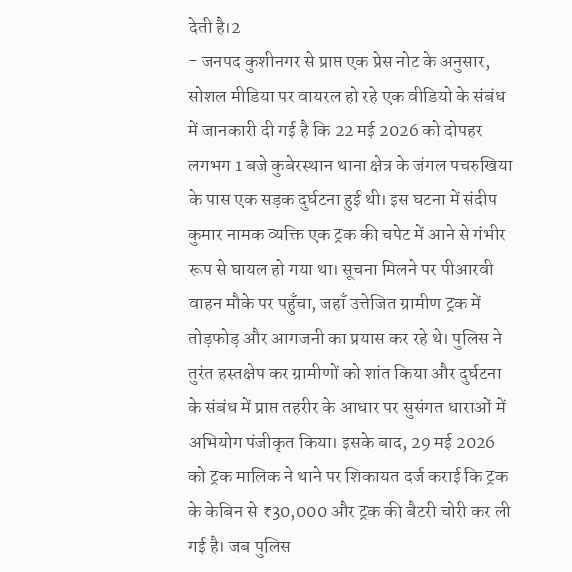देती है।2
- जनपद कुशीनगर से प्राप्त एक प्रेस नोट के अनुसार, सोशल मीडिया पर वायरल हो रहे एक वीडियो के संबंध में जानकारी दी गई है कि 22 मई 2026 को दोपहर लगभग 1 बजे कुबेरस्थान थाना क्षेत्र के जंगल पचरुखिया के पास एक सड़क दुर्घटना हुई थी। इस घटना में संदीप कुमार नामक व्यक्ति एक ट्रक की चपेट में आने से गंभीर रूप से घायल हो गया था। सूचना मिलने पर पीआरवी वाहन मौके पर पहुँचा, जहाँ उत्तेजित ग्रामीण ट्रक में तोड़फोड़ और आगजनी का प्रयास कर रहे थे। पुलिस ने तुरंत हस्तक्षेप कर ग्रामीणों को शांत किया और दुर्घटना के संबंध में प्राप्त तहरीर के आधार पर सुसंगत धाराओं में अभियोग पंजीकृत किया। इसके बाद, 29 मई 2026 को ट्रक मालिक ने थाने पर शिकायत दर्ज कराई कि ट्रक के केबिन से ₹30,000 और ट्रक की बैटरी चोरी कर ली गई है। जब पुलिस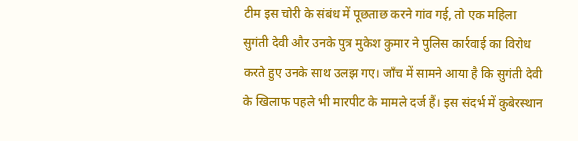टीम इस चोरी के संबंध में पूछताछ करने गांव गई, तो एक महिला सुगंती देवी और उनके पुत्र मुकेश कुमार ने पुलिस कार्रवाई का विरोध करते हुए उनके साथ उलझ गए। जाँच में सामने आया है कि सुगंती देवी के खिलाफ पहले भी मारपीट के मामले दर्ज हैं। इस संदर्भ में कुबेरस्थान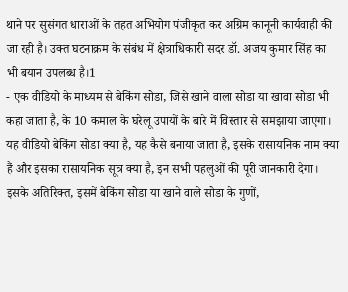थाने पर सुसंगत धाराओं के तहत अभियोग पंजीकृत कर अग्रिम कानूनी कार्यवाही की जा रही है। उक्त घटनाक्रम के संबंध में क्षेत्राधिकारी सदर डॉ. अजय कुमार सिंह का भी बयान उपलब्ध है।1
- एक वीडियो के माध्यम से बेकिंग सोडा, जिसे खाने वाला सोडा या खावा सोडा भी कहा जाता है, के 10 कमाल के घरेलू उपायों के बारे में विस्तार से समझाया जाएगा। यह वीडियो बेकिंग सोडा क्या है, यह कैसे बनाया जाता है, इसके रासायनिक नाम क्या हैं और इसका रासायनिक सूत्र क्या है, इन सभी पहलुओं की पूरी जानकारी देगा। इसके अतिरिक्त, इसमें बेकिंग सोडा या खाने वाले सोडा के गुणों,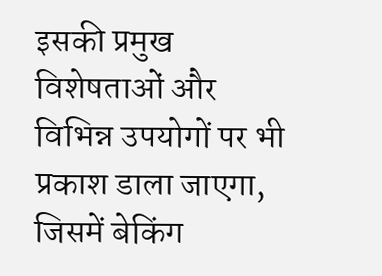इसकी प्रमुख विशेषताओं और विभिन्न उपयोगों पर भी प्रकाश डाला जाएगा, जिसमें बेकिंग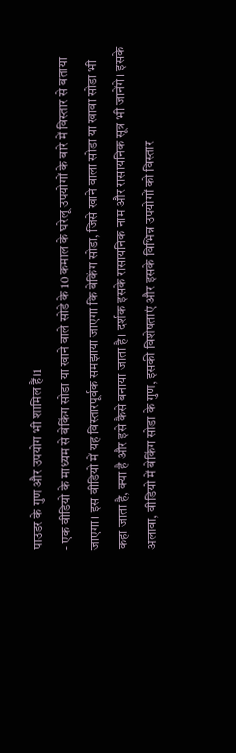पाउडर के गुण और उपयोग भी शामिल हैं।1
- एक वीडियो के माध्यम से बेकिंग सोडा या खाने वाले सोडे के 10 कमाल के घरेलू उपयोगों के बारे में विस्तार से बताया जाएगा। इस वीडियो में यह विस्तारपूर्वक समझाया जाएगा कि बेकिंग सोडा, जिसे खाने वाला सोडा या खावा सोडा भी कहा जाता है, क्या है और इसे कैसे बनाया जाता है। दर्शक इसके रासायनिक नाम और रासायनिक सूत्र भी जानेंगे। इसके अलावा, वीडियो में बेकिंग सोडा के गुण, इसकी विशेषताएं और इसके विभिन्न उपयोगों को विस्तार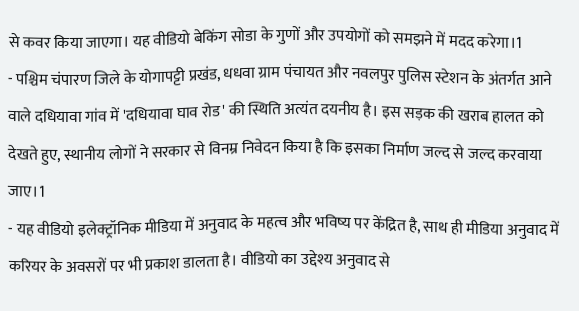से कवर किया जाएगा। यह वीडियो बेकिंग सोडा के गुणों और उपयोगों को समझने में मदद करेगा।1
- पश्चिम चंपारण जिले के योगापट्टी प्रखंड, धधवा ग्राम पंचायत और नवलपुर पुलिस स्टेशन के अंतर्गत आने वाले दधियावा गांव में 'दधियावा घाव रोड' की स्थिति अत्यंत दयनीय है। इस सड़क की खराब हालत को देखते हुए, स्थानीय लोगों ने सरकार से विनम्र निवेदन किया है कि इसका निर्माण जल्द से जल्द करवाया जाए।1
- यह वीडियो इलेक्ट्रॉनिक मीडिया में अनुवाद के महत्व और भविष्य पर केंद्रित है, साथ ही मीडिया अनुवाद में करियर के अवसरों पर भी प्रकाश डालता है। वीडियो का उद्देश्य अनुवाद से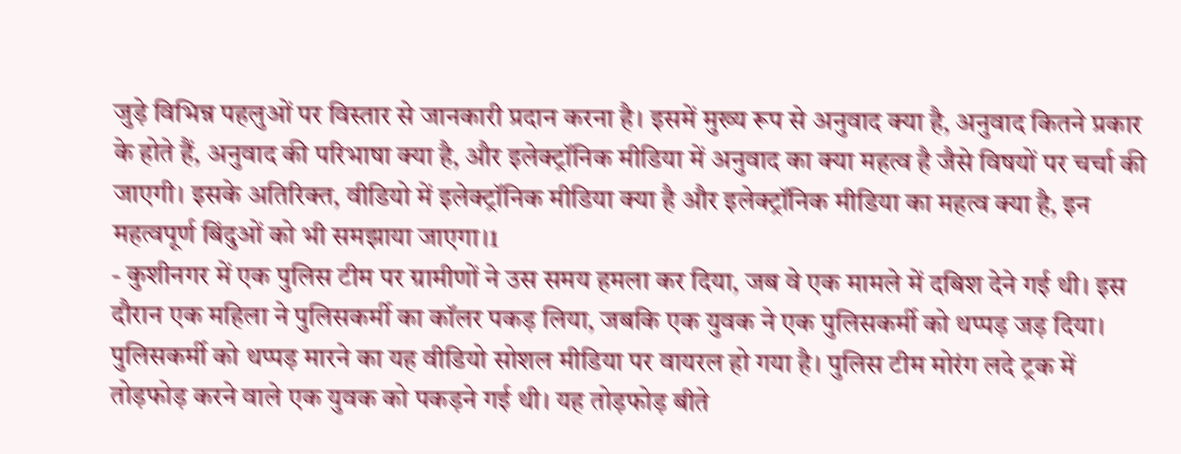जुड़े विभिन्न पहलुओं पर विस्तार से जानकारी प्रदान करना है। इसमें मुख्य रूप से अनुवाद क्या है, अनुवाद कितने प्रकार के होते हैं, अनुवाद की परिभाषा क्या है, और इलेक्ट्रॉनिक मीडिया में अनुवाद का क्या महत्व है जैसे विषयों पर चर्चा की जाएगी। इसके अतिरिक्त, वीडियो में इलेक्ट्रॉनिक मीडिया क्या है और इलेक्ट्रॉनिक मीडिया का महत्व क्या है, इन महत्वपूर्ण बिंदुओं को भी समझाया जाएगा।1
- कुशीनगर में एक पुलिस टीम पर ग्रामीणों ने उस समय हमला कर दिया, जब वे एक मामले में दबिश देने गई थी। इस दौरान एक महिला ने पुलिसकर्मी का कॉलर पकड़ लिया, जबकि एक युवक ने एक पुलिसकर्मी को थप्पड़ जड़ दिया। पुलिसकर्मी को थप्पड़ मारने का यह वीडियो सोशल मीडिया पर वायरल हो गया है। पुलिस टीम मोरंग लदे ट्रक में तोड़फोड़ करने वाले एक युवक को पकड़ने गई थी। यह तोड़फोड़ बीते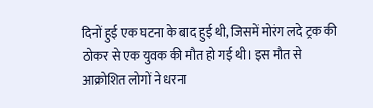दिनों हुई एक घटना के बाद हुई थी, जिसमें मोरंग लदे ट्रक की ठोकर से एक युवक की मौत हो गई थी। इस मौत से आक्रोशित लोगों ने धरना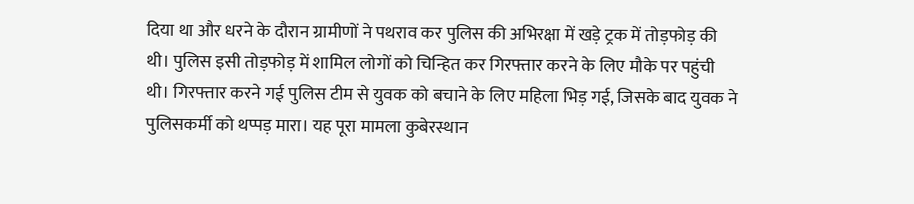दिया था और धरने के दौरान ग्रामीणों ने पथराव कर पुलिस की अभिरक्षा में खड़े ट्रक में तोड़फोड़ की थी। पुलिस इसी तोड़फोड़ में शामिल लोगों को चिन्हित कर गिरफ्तार करने के लिए मौके पर पहुंची थी। गिरफ्तार करने गई पुलिस टीम से युवक को बचाने के लिए महिला भिड़ गई, जिसके बाद युवक ने पुलिसकर्मी को थप्पड़ मारा। यह पूरा मामला कुबेरस्थान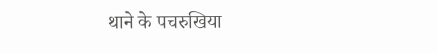थाने के पचरुखिया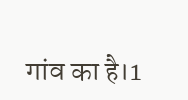गांव का है।1